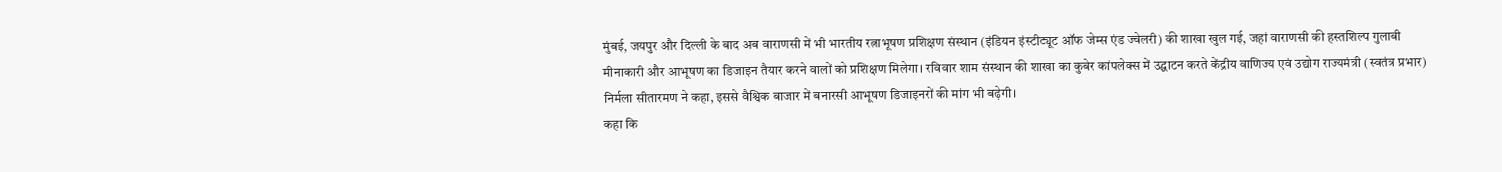मुंबई, जयपुर और दिल्ली के बाद अब वाराणसी में भी भारतीय रत्नाभूषण प्रशिक्षण संस्थान (इंडियन इंस्टीट्यूट ऑफ जेम्स एंड ज्वेलरी) की शाखा खुल गई, जहां वाराणसी की हस्तशिल्प गुलाबी मीनाकारी और आभूषण का डिजाइन तैयार करने वालों को प्रशिक्षण मिलेगा। रविवार शाम संस्थान की शाखा का कुबेर कांपलेक्स में उद्घाटन करते केंद्रीय वाणिज्य एवं उद्योग राज्यमंत्री (स्वतंत्र प्रभार) निर्मला सीतारमण ने कहा, इससे वैश्विक बाजार में बनारसी आभूषण डिजाइनरों की मांग भी बढ़ेगी।
कहा कि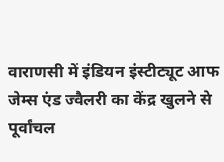वाराणसी में इंडियन इंस्टीट्यूट आफ जेम्स एंड ज्वैलरी का केंद्र खुलने से पूर्वांचल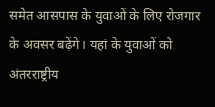समेत आसपास के युवाओं के लिए रोजगार के अवसर बढ़ेंगे। यहां के युवाओं को अंतरराष्ट्रीय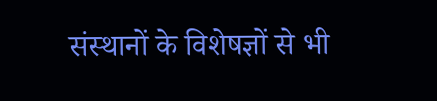संस्थानों के विशेषज्ञों से भी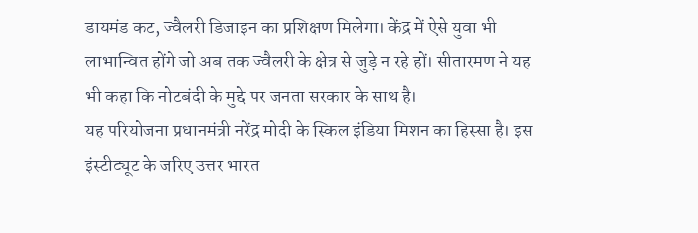डायमंड कट, ज्वैलरी डिजाइन का प्रशिक्षण मिलेगा। केंद्र में ऐसे युवा भी लाभान्वित होंगे जो अब तक ज्वैलरी के क्षेत्र से जुड़े न रहे हों। सीतारमण ने यह भी कहा कि नोटबंदी के मुद्दे पर जनता सरकार के साथ है।
यह परियोजना प्रधानमंत्री नरेंद्र मोदी के स्किल इंडिया मिशन का हिस्सा है। इस इंस्टीट्यूट के जरिए उत्तर भारत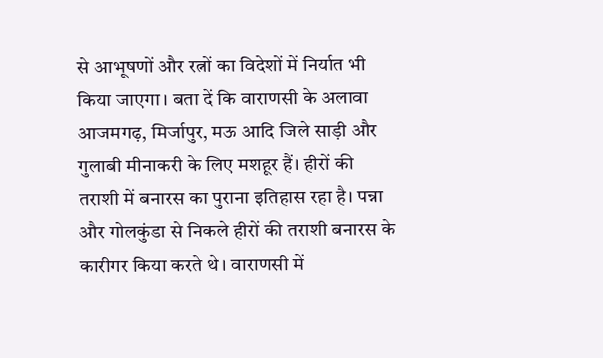से आभूषणों और रत्नों का विदेशों में निर्यात भी किया जाएगा। बता दें कि वाराणसी के अलावा आजमगढ़, मिर्जापुर, मऊ आदि जिले साड़ी और गुलाबी मीनाकरी के लिए मशहूर हैं। हीरों की तराशी में बनारस का पुराना इतिहास रहा है। पन्ना और गोलकुंडा से निकले हीरों की तराशी बनारस के कारीगर किया करते थे। वाराणसी में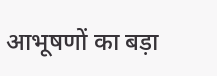आभूषणों का बड़ा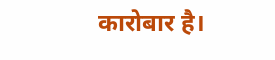कारोबार है।